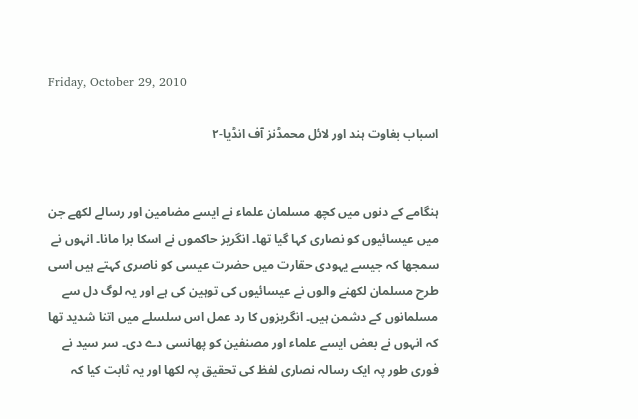Friday, October 29, 2010

اسباب بغاوت ہند اور لائل محمڈنز آف انڈیا-۲


ہنگامے کے دنوں میں کچھ مسلمان علماء نے ایسے مضامین اور رسالے لکھے جن میں عیسائیوں کو نصاری کہا گیا تھا۔ انگریز حاکموں نے اسکا برا مانا۔ انہوں نے سمجھا کہ جیسے یہودی حقارت میں حضرت عیسی کو ناصری کہتے ہیں اسی طرح مسلمان لکھنے والوں نے عیسائیوں کی توہین کی ہے اور یہ لوگ دل سے مسلمانوں کے دشمن ہیں۔ انگریزوں کا رد عمل اس سلسلے میں اتنا شدید تھا کہ انہوں نے بعض ایسے علماء اور مصنفین کو پھانسی دے دی۔ سر سید نے فوری طور پہ ایک رسالہ نصاری لفظ کی تحقیق پہ لکھا اور یہ ثابت کیا کہ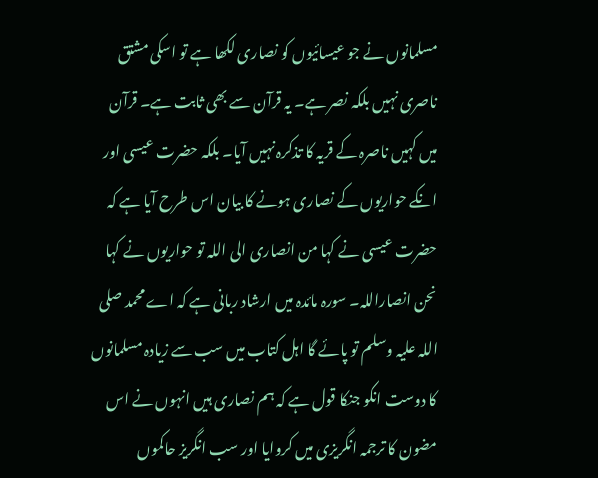مسلمانوں نے جو عیسائیوں کو نصاری لکھا ہے تو اسکی مشتق ناصری نہیں بلکہ نصر ہے۔ یہ قرآن سے بھی ثابت ہے۔ قرآن میں کہیں ناصرہ کے قریہ کا تذکرہ نہیں آیا۔ بلکہ حضرت عیسی اور انکے حواریوں کے نصاری ہونے کا بیان اس طرح آیا ہے کہ حضرت عیسی نے کہا من انصاری الی اللہ تو حواریوں نے کہا نحن انصاراللہ۔ سورہ مائدہ میں ارشاد ربانی ہے کہ اے محمد صلی اللہ علیہ وسلم تو پائے گا اہل کتاب میں سب سے زیادہ مسلمانوں کا دوست انکو جنکا قول ہے کہ ہم نصاری ہیں انہوں نے اس مضون کا ترجمہ انگریزی میں کروایا اور سب انگریز حاکموں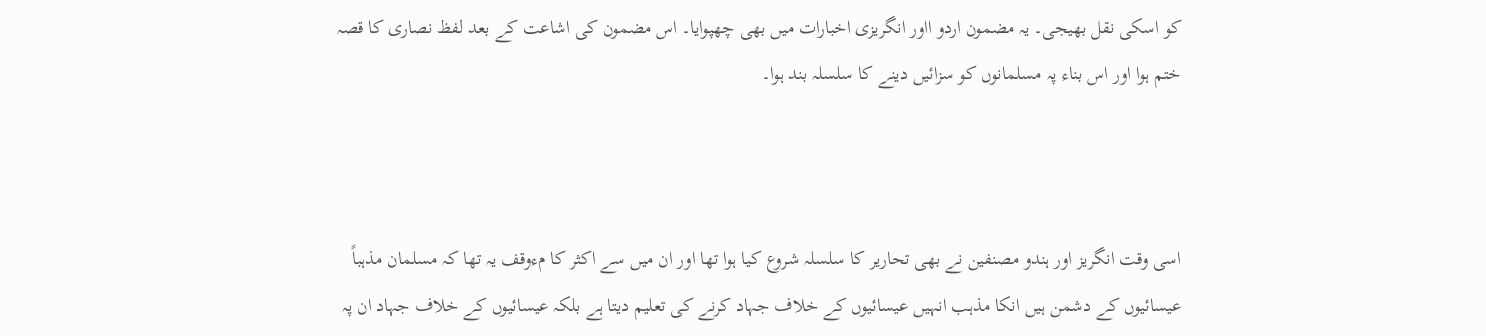کو اسکی نقل بھیجی۔ یہ مضمون اردو ااور انگریزی اخبارات میں بھی چھپوایا۔ اس مضمون کی اشاعت کے بعد لفظ نصاری کا قصہ ختم ہوا اور اس بناء پہ مسلمانوں کو سزائیں دینے کا سلسلہ بند ہوا۔



اسی وقت انگریز اور ہندو مصنفین نے بھی تحاریر کا سلسلہ شروع کیا ہوا تھا اور ان میں سے اکثر کا مءوقف یہ تھا کہ مسلمان مذہباً عیسائیوں کے دشمن ہیں انکا مذہب انہیں عیسائیوں کے خلاف جہاد کرنے کی تعلیم دیتا ہے بلکہ عیسائیوں کے خلاف جہاد ان پہ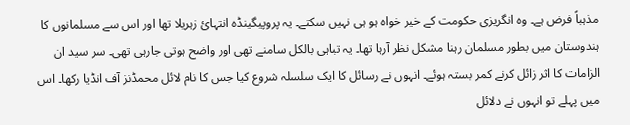مذہباً فرض ہے۔ وہ انگریزی حکومت کے خیر خواہ ہو ہی نہیں سکتے۔ یہ پروپیگینڈہ انتہائ زہریلا تھا اور اس سے مسلمانوں کا ہندوستان میں بطور مسلمان رہنا مشکل نظر آرہا تھا۔ یہ تباہی بالکل سامنے تھی اور واضح ہوتی جارہی تھی۔ سر سید ان الزامات کا اثر زائل کرنے کمر بستہ ہوئے۔ انہوں نے رسائل کا ایک سلسلہ شروع کیا جس کا نام لائل محمڈنز آف انڈیا رکھا۔ اس میں پہلے تو انہوں نے دلائل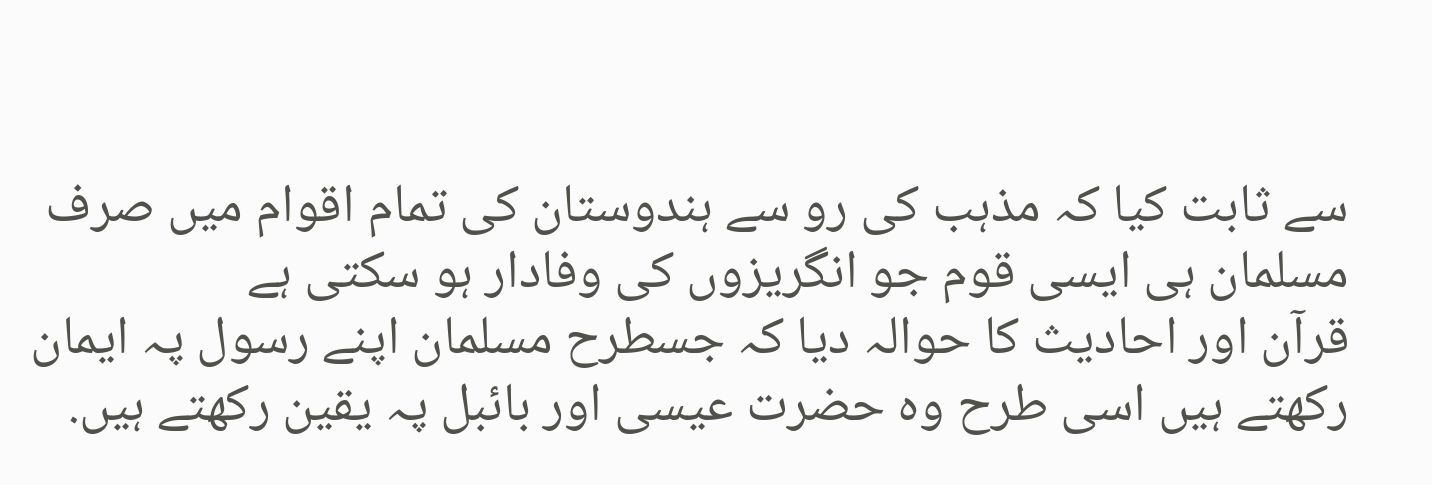سے ثابت کیا کہ مذہب کی رو سے ہندوستان کی تمام اقوام میں صرف مسلمان ہی ایسی قوم جو انگریزوں کی وفادار ہو سکتی ہے
قرآن اور احادیث کا حوالہ دیا کہ جسطرح مسلمان اپنے رسول پہ ایمان رکھتے ہیں اسی طرح وہ حضرت عیسی اور بائبل پہ یقین رکھتے ہیں.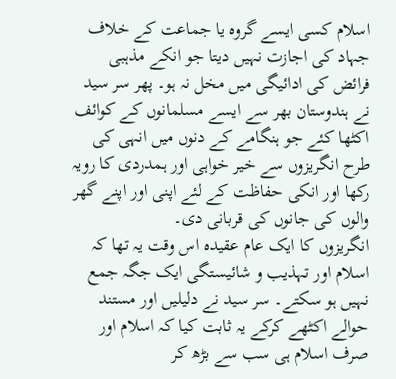اسلام کسی ایسے گروہ یا جماعت کے خلاف جہاد کی اجازت نہیں دیتا جو انکے مذہبی فرائض کی ادائیگی میں مخل نہ ہو۔ پھر سر سید نے ہندوستان بھر سے ایسے مسلمانوں کے کوائف اکٹھا کئے جو ہنگامے کے دنوں میں انہی کی طرح انگریزوں سے خیر خواہی اور ہمدردی کا رویہ رکھا اور انکی حفاظت کے لئے اپنی اور اپنے گھر والوں کی جانوں کی قربانی دی۔
انگریزوں کا ایک عام عقیدہ اس وقت یہ تھا کہ اسلام اور تہذیب و شائیستگی ایک جگہ جمع نہیں ہو سکتے۔ سر سید نے دلیلیں اور مستند حوالے اکٹھے کرکے یہ ثابت کیا کہ اسلام اور صرف اسلام ہی سب سے بڑھ کر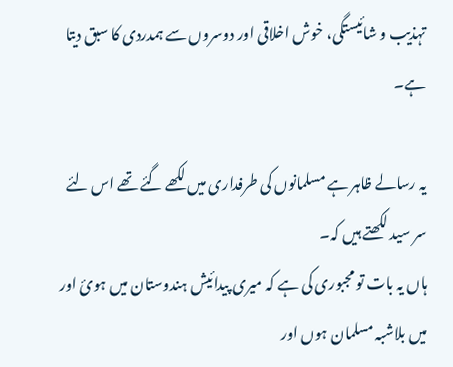تہذیب و شائیستگی، خوش اخلاقی اور دوسروں سے ہمدردی کا سبق دیتا ہے۔

یہ رسالے ظاہر ہے مسلمانوں کی طرفداری میں لکھے گئے تھے اس لئے سر سید لکھتے ہیں کہ۔
ہاں یہ بات تو مجبوری کی ہے کہ میری پیدائیش ہندوستان میں ہوئ اور میں بلاشبہ مسلمان ہوں اور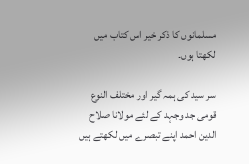مسلمانوں کا ذکر خیر اس کتاب میں لکھتا ہوں۔

سر سید کی ہمہ گیر اور مختلف النوع قومی جد وجہد کے لئے مولانا صلاح الدین احمد اپنے تبصرے میں لکھتے ہیں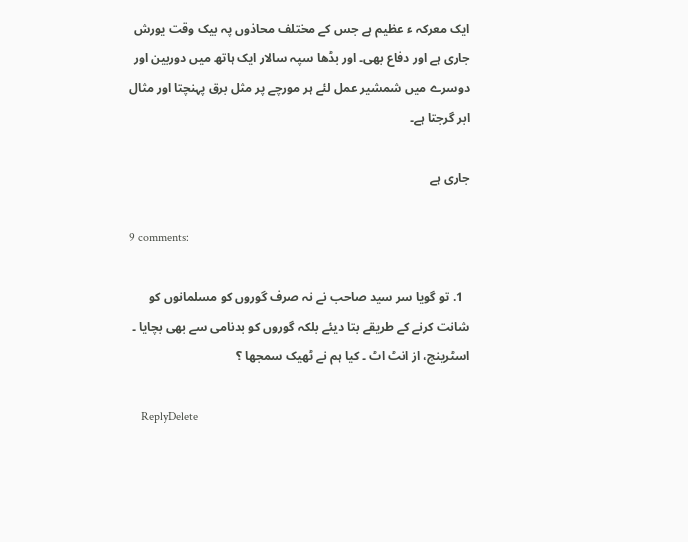ایک معرکہ ء عظیم ہے جس کے مختلف محاذوں پہ بیک وقت یورش جاری ہے اور دفاع بھی۔ اور بڈھا سپہ سالار ایک ہاتھ میں دوربین اور دوسرے میں شمشیر عمل لئے ہر مورچے پر مثل برق پہنچتا اور مثال ابر گرجتا ہے۔

جاری ہے

9 comments:

  1. تو گویا سر سید صاحب نے نہ صرف گوروں کو مسلمانوں کو شانت کرنے کے طریقے بتا دیئے بلکہ گوروں کو بدنامی سے بھی بچایا ۔ اسٹرینج، از انٹ اٹ ۔ کیا ہم نے ٹھیک سمجھا ؟

    ReplyDelete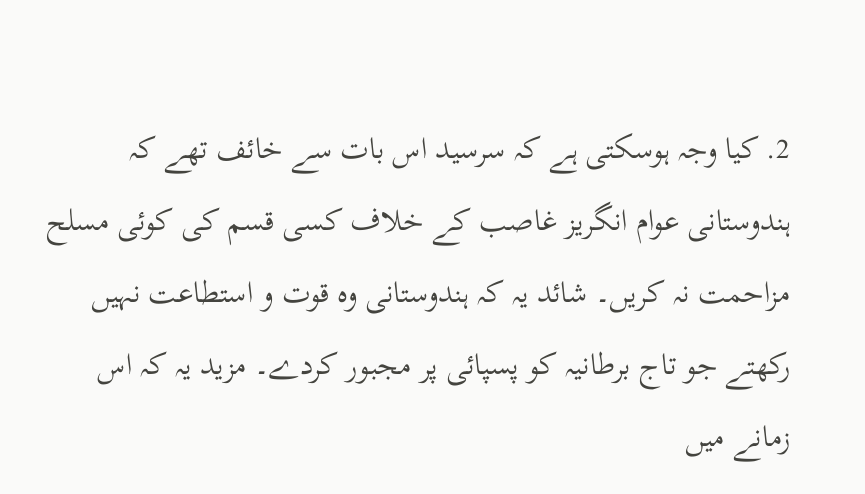2. کیا وجہ ہوسکتی ہے کہ سرسید اس بات سے خائف تھے کہ ہندوستانی عوام انگریز غاصب کے خلاف کسی قسم کی کوئی مسلح مزاحمت نہ کریں۔ شائد یہ کہ ہندوستانی وہ قوت و استطاعت نہیں رکھتے جو تاج برطانیہ کو پسپائی پر مجبور کردے۔ مزید یہ کہ اس زمانے میں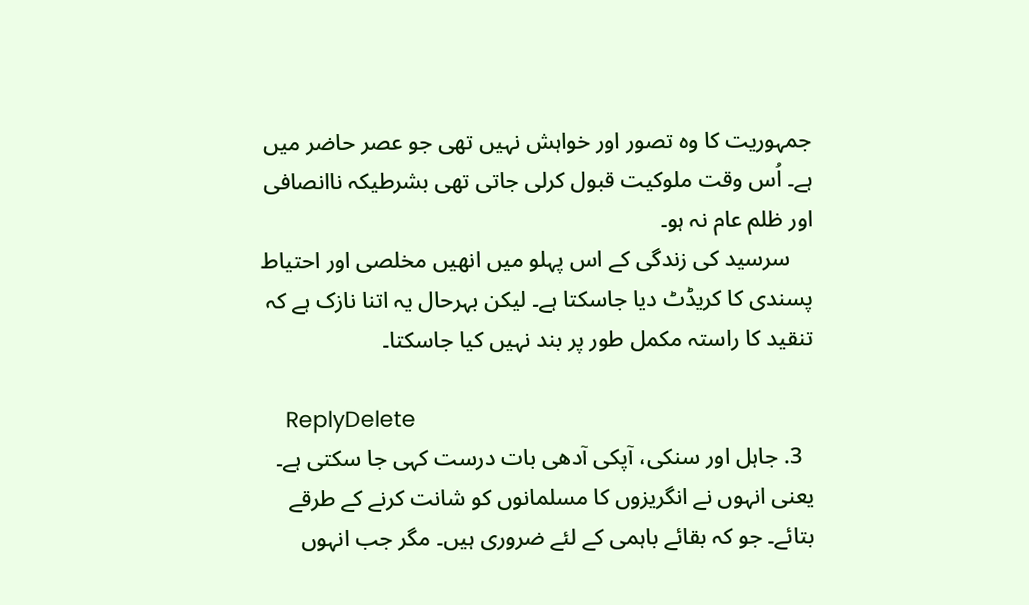جمہوریت کا وہ تصور اور خواہش نہیں تھی جو عصر حاضر میں ہے۔ اُس وقت ملوکیت قبول کرلی جاتی تھی بشرطیکہ ناانصافی اور ظلم عام نہ ہو۔
    سرسید کی زندگی کے اس پہلو میں انھیں مخلصی اور احتیاط پسندی کا کریڈٹ دیا جاسکتا ہے۔ لیکن بہرحال یہ اتنا نازک ہے کہ تنقید کا راستہ مکمل طور پر بند نہیں کیا جاسکتا۔

    ReplyDelete
  3. جاہل اور سنکی، آپکی آدھی بات درست کہی جا سکتی ہے۔ یعنی انہوں نے انگریزوں کا مسلمانوں کو شانت کرنے کے طرقے بتائے۔ جو کہ بقائے باہمی کے لئے ضروری ہیں۔ مگر جب انہوں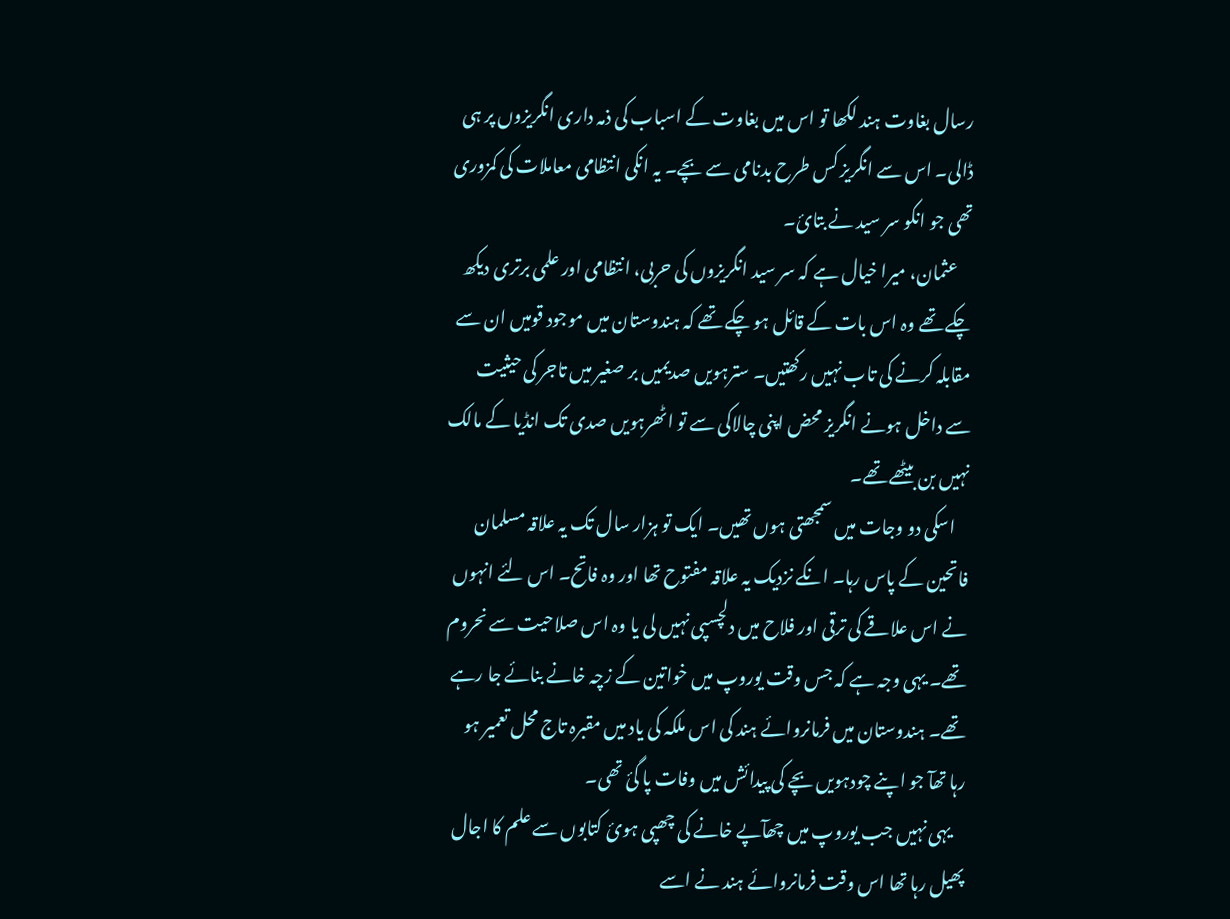رسال بغاوت ہند لکھا تو اس میں بغاوت کے اسباب کی ذمہ داری انگریزوں پر ہی ڈالی۔ اس سے انگریز کس طرح بدنامی سے بچے۔ یہ انکی انتظامی معاملات کی کمزوری تھی جو انکو سر سید نے بتائ۔
    عثمان، میرا خیال ہے کہ سر سید انگریزوں کی حربی، انتظامی اور علمی برتری دیکھ چکے تھے وہ اس بات کے قائل ہو چکے تھے کہ ہندوستان میں موجود قومیں ان سے مقابلہ کرنے کی تاب نہیں رکھتیں۔ سترہویں صدیمیں بر صغیر میں تاجر کی حیثیت سے داخل ہونے انگریز محض اپنی چالاکی سے تو اٹھرہویں صدی تک انڈیا کے مالک نہیں بن بیٹھے تھے۔
    اسکی دو وجات میں سمجھتی ہوں تھیں۔ ایک تو ہزار سال تک یہ علاقہ مسلمان فاتحین کے پاس رہا۔ انکے نزدیک یہ علاقہ مفتوح تھا اور وہ فاتح۔ اس لئے انہوں نے اس علاقے کی ترقی اور فلاح میں دلچسپی نہیں لی یا وہ اس صلاحیت سے نحروم تھے۔ یہی وجہ ہے کہ جس وقت یوروپ میں خواتین کے زچہ خانے بنائے جا رہے تھے۔ ہندوستان میں فرمانروائے ہند کی اس ملکہ کی یاد میں مقبرہ تاج محل تعمیر ہو رہا تھآ جو اپنے چودہویں بچے کی پیدائش میں وفات پا گئ تھی۔
    یہی نہیں جب یوروپ میں چھآپے خانے کی چھپی ہوئ کتابوں سے علم کا اجال پھیل رہا تھا اس وقت فرمانروائے ہند نے اسے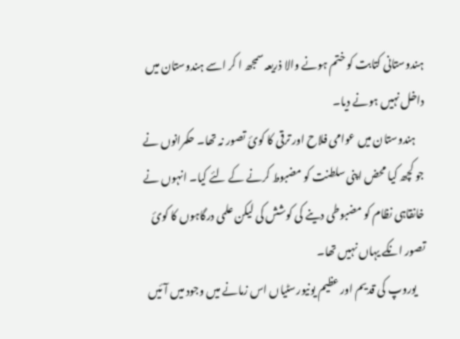ہندوستانی کتابت کو ختم ہونے والا ذریعہ سمجھ ا کر اسے ہندوستان میں داخل نہیں ہونے دیا۔
    ہندوستان میں عوامی فلاح اور ترقی کا کوئ تصور نہ تھا۔ حکمرانوں نے جو کچھ کیا محض اپنی سلطنت کو مضبوط کرنے کے لئے کیا۔ انہوں نے خانقاہی نظام کو مضبوطی دینے کی کوشش کی لیکن علمی درگاہوں کا کوئ تصور انکے یہاں نہیں تھا۔
    یوروپ کی قدیم اور عظیم یونیورسٹیاں اس زمانے میں وجود میں آئیں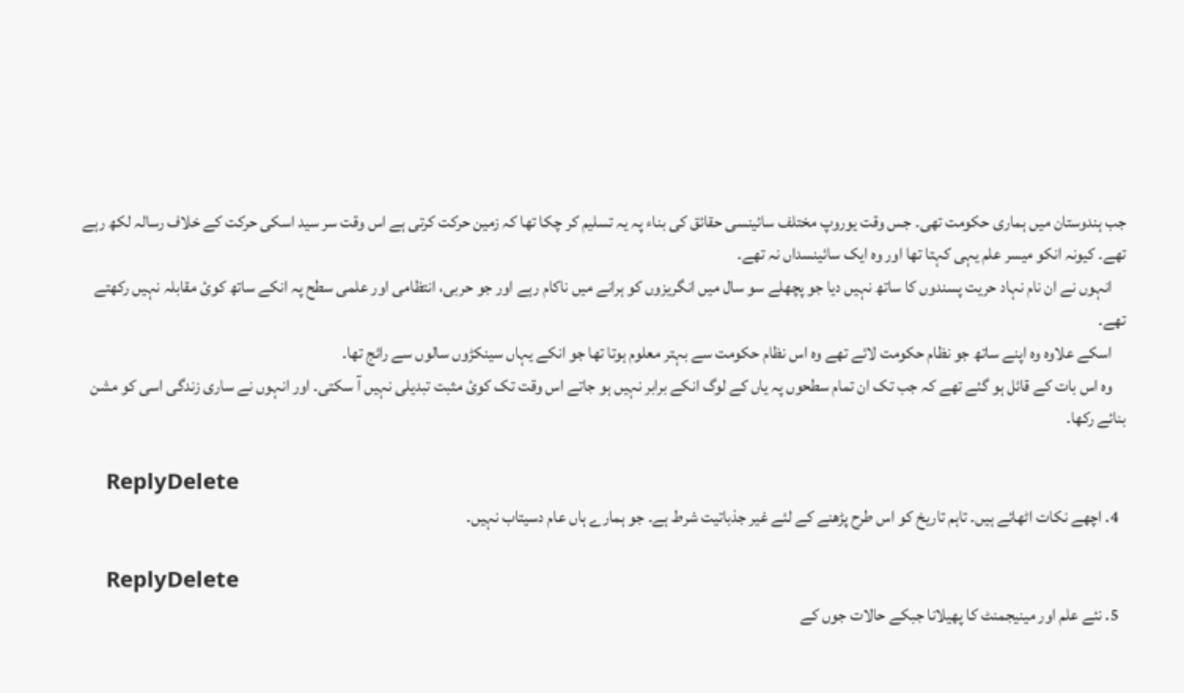جب ہندوستان میں ہماری حکومت تھی۔ جس وقت یوروپ مختلف سائینسی حقائق کی بناء پہ یہ تسلیم کر چکا تھا کہ زمین حرکت کرتی ہے اس وقت سر سید اسکی حرکت کے خلاف رسالہ لکھ رہے تھے۔ کیونہ انکو میسر علم یہی کہتا تھا اور وہ ایک سائینسداں نہ تھے۔
    انہوں نے ان نام نہاد حریت پسندوں کا ساتھ نہیں دیا جو پچھلے سو سال میں انگریزوں کو ہرانے میں ناکام رہے اور جو حربی، انتظامی اور علمی سطح پہ انکے ساتھ کوئ مقابلہ نہیں رکھتے تھے۔
    اسکے علاوہ وہ اپنے ساتھ جو نظام حکومت لائے تھے وہ اس نظام حکومت سے بہتر معلوم ہوتا تھا جو انکے یہاں سینکڑوں سالوں سے رائج تھا۔
    وہ اس بات کے قائل ہو گئے تھے کہ جب تک ان تمام سطحوں پہ یاں کے لوگ انکے برابر نہیں ہو جاتے اس وقت تک کوئ مثبت تبدیلی نہیں آ سکتی۔ اور انہوں نے ساری زندگی اسی کو مشن بنائے رکھا۔

    ReplyDelete
  4. اچھے نکات اٹھائے ہیں۔ تاہم تاریخ کو اس طرح پڑھنے کے لئے غیر جذباتیت شرط ہے۔ جو ہمارے ہاں عام دسیتاب نہیں۔

    ReplyDelete
  5. نئے علم اور مینیجمنٹ کا پھیلانا جبکے حالات جوں کے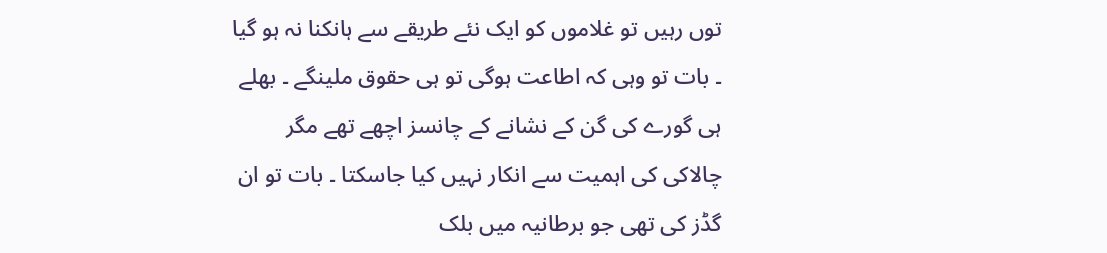توں رہیں تو غلاموں کو ایک نئے طریقے سے ہانکنا نہ ہو گیا ۔ بات تو وہی کہ اطاعت ہوگی تو ہی حقوق ملینگے ۔ بھلے ہی گورے کی گن کے نشانے کے چانسز اچھے تھے مگر چالاکی کی اہمیت سے انکار نہیں کیا جاسکتا ۔ بات تو ان گڈز کی تھی جو برطانیہ میں بلک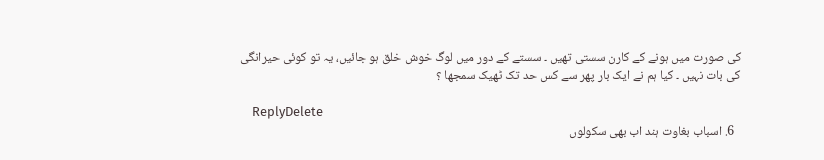کی صورت میں ہونے کے کارن سستی تھیں ۔ سستے کے دور میں لوگ خوش خلق ہو جائیں، یہ تو کوئی حیرانگی کی بات نہیں ۔ کیا ہم نے ایک بار پھر سے کس حد تک ٹھیک سمجھا ؟

    ReplyDelete
  6. اسباب بغاوت ہند اب بھی سکولوں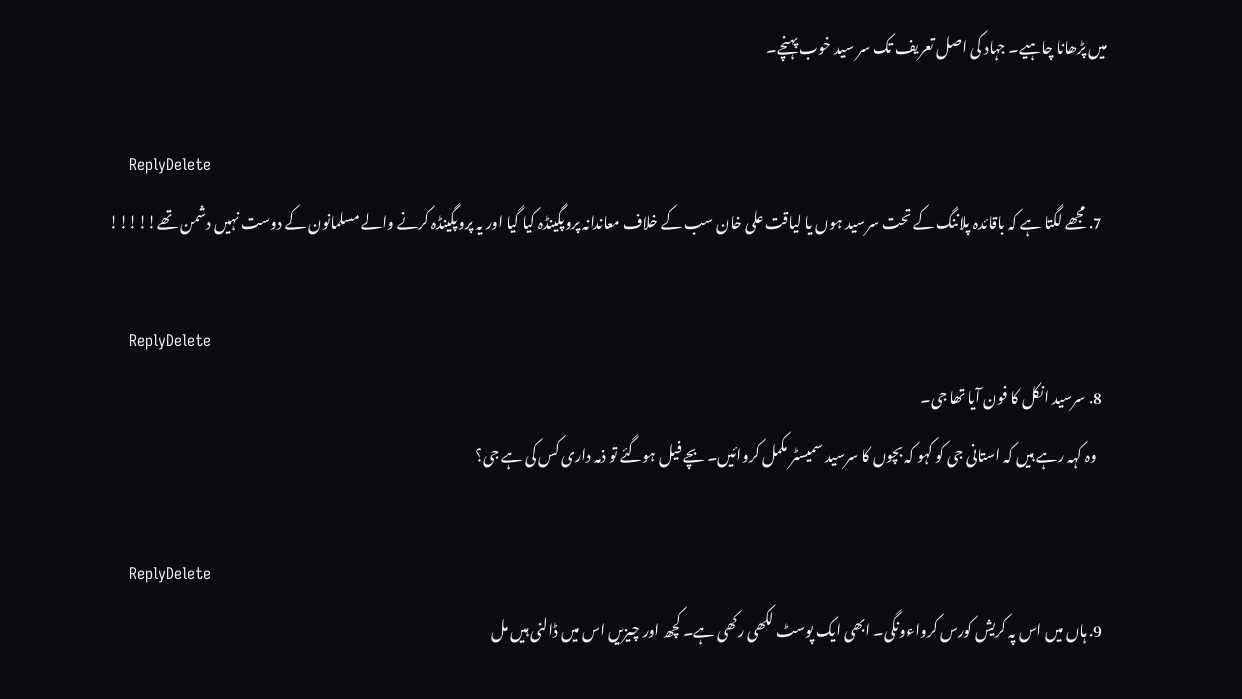میں پڑھانا چاہیے۔ جہاد کی اصل تعریف تک سر سید خوب پہنچے۔

    ReplyDelete
  7. مجھے لگتا ہے کہ باقائدہ پلاننگ کے تحت سرسید ہوں یا لیاقت علی خان سب کے خلاف معاندانہ پروپگینڈہ کیا گیا اور یہ پروپگینڈہ کرنے والے مسلمانون کے دوست نہیں دشمن تھے!!!!!

    ReplyDelete
  8. سرسید انکل کا فون آیا تھا جی۔
    وہ کہہ رہے ہیں کہ استانی جی کو کہو کہ بچوں کا سرسید سمیسٹر مکمل کروائیں۔ بچے فیل ہوگئے تو ذمہ داری کس کی ہے جی؟

    ReplyDelete
  9. ہاں میں اس پہ کریش کورس کرواءونگی۔ ابھی ایک پوسٹ لکھی رکھی ہے۔ کچھ اور چیزیں اس میں ڈالنی ہیں مل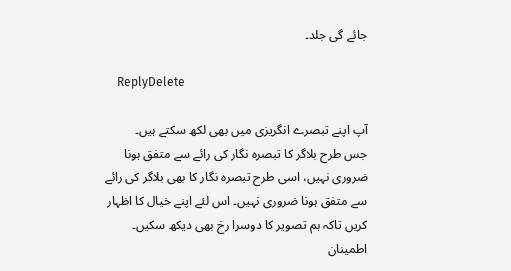جائے گی جلد۔

    ReplyDelete

آپ اپنے تبصرے انگریزی میں بھی لکھ سکتے ہیں۔
جس طرح بلاگر کا تبصرہ نگار کی رائے سے متفق ہونا ضروری نہیں، اسی طرح تبصرہ نگار کا بھی بلاگر کی رائے سے متفق ہونا ضروری نہیں۔ اس لئے اپنے خیال کا اظہار کریں تاکہ ہم تصویر کا دوسرا رخ بھی دیکھ سکیں۔
اطمینان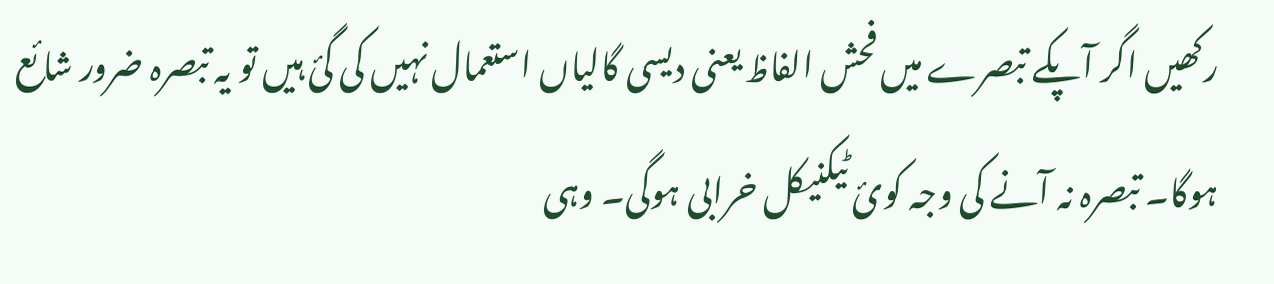رکھیں اگر آپکے تبصرے میں فحش الفاظ یعنی دیسی گالیاں استعمال نہیں کی گئ ہیں تو یہ تبصرہ ضرور شائع ہوگا۔ تبصرہ نہ آنے کی وجہ کوئ ٹیکنیکل خرابی ہوگی۔ وہی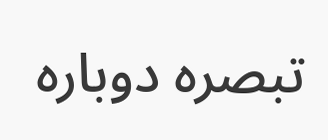تبصرہ دوبارہ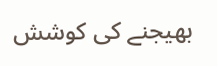بھیجنے کی کوشش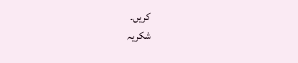کریں۔
شکریہ